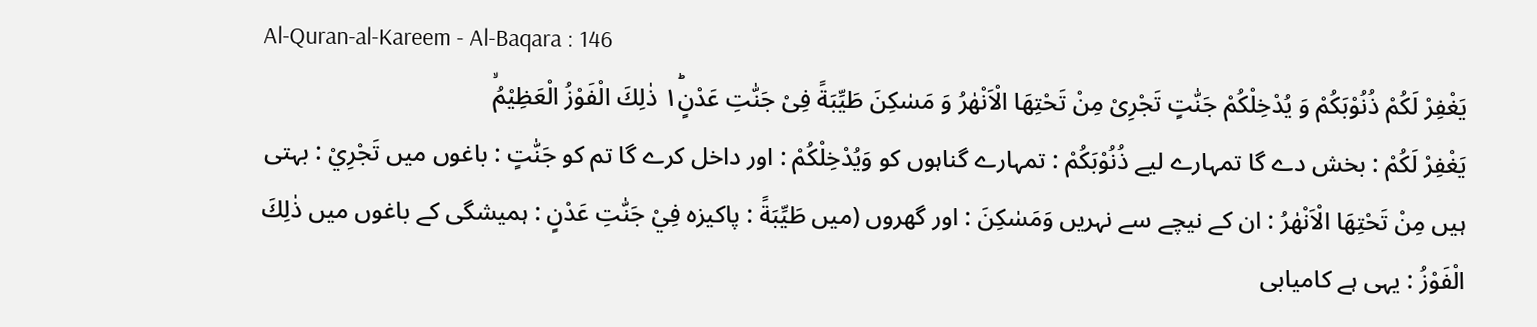Al-Quran-al-Kareem - Al-Baqara : 146
یَغْفِرْ لَكُمْ ذُنُوْبَكُمْ وَ یُدْخِلْكُمْ جَنّٰتٍ تَجْرِیْ مِنْ تَحْتِهَا الْاَنْهٰرُ وَ مَسٰكِنَ طَیِّبَةً فِیْ جَنّٰتِ عَدْنٍ١ؕ ذٰلِكَ الْفَوْزُ الْعَظِیْمُۙ
يَغْفِرْ لَكُمْ : بخش دے گا تمہارے لیے ذُنُوْبَكُمْ : تمہارے گناہوں کو وَيُدْخِلْكُمْ : اور داخل کرے گا تم کو جَنّٰتٍ : باغوں میں تَجْرِيْ : بہتی ہیں مِنْ تَحْتِهَا الْاَنْهٰرُ : ان کے نیچے سے نہریں وَمَسٰكِنَ : اور گھروں (میں طَيِّبَةً : پاکیزہ فِيْ جَنّٰتِ عَدْنٍ : ہمیشگی کے باغوں میں ذٰلِكَ الْفَوْزُ : یہی ہے کامیابی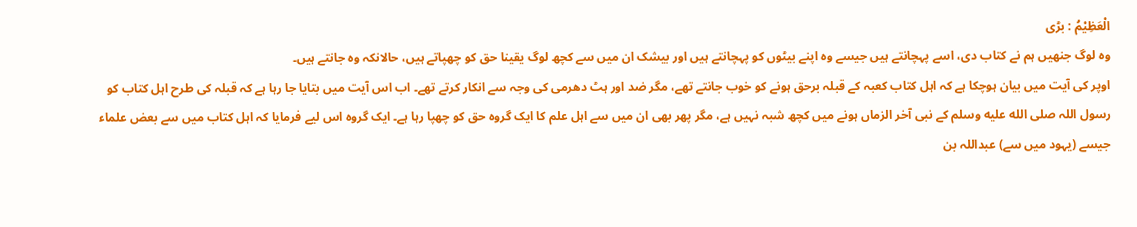الْعَظِيْمُ : بڑی
وہ لوگ جنھیں ہم نے کتاب دی، اسے پہچانتے ہیں جیسے وہ اپنے بیٹوں کو پہچانتے ہیں اور بیشک ان میں سے کچھ لوگ یقینا حق کو چھپاتے ہیں، حالانکہ وہ جانتے ہیں۔
اوپر کی آیت میں بیان ہوچکا ہے کہ اہل کتاب کعبہ کے قبلہ برحق ہونے کو خوب جانتے تھے، مگر ضد اور ہٹ دھرمی کی وجہ سے انکار کرتے تھے۔ اب اس آیت میں بتایا جا رہا ہے کہ قبلہ کی طرح اہل کتاب کو رسول اللہ صلى الله عليه وسلم کے نبی آخر الزماں ہونے میں کچھ شبہ نہیں ہے، مگر پھر بھی ان میں سے اہل علم کا ایک گروہ حق کو چھپا رہا ہے۔ ایک گروہ اس لیے فرمایا کہ اہل کتاب میں سے بعض علماء جیسے (یہود میں سے) عبداللہ بن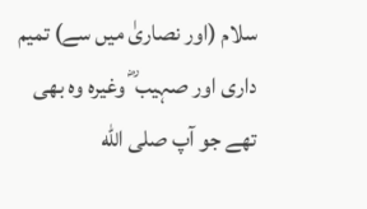سلام (اور نصاریٰ میں سے) تمیم داری اور صہیب ؓ وغیرہ وہ بھی تھے جو آپ صلى الله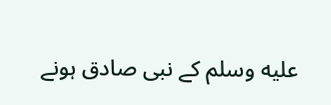عليه وسلم کے نبی صادق ہونے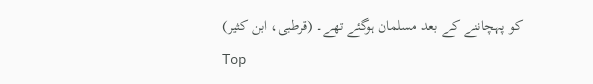کو پہچاننے کے بعد مسلمان ہوگئے تھے۔ (قرطبی، ابن کثیر)
Top